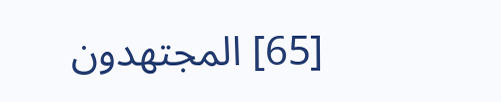[65] المجتهدون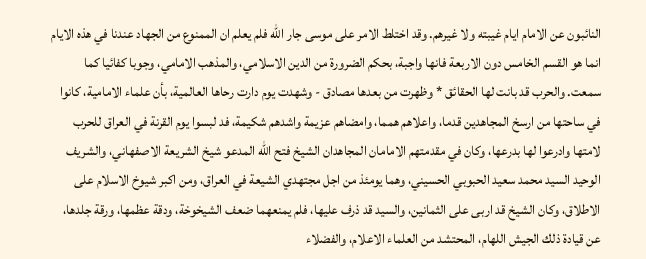النائبون عن الامام ايام غيبته ولا غيرهم. وقد اختلط الامر على موسى جار الله فلم يعلم ان الممنوع من الجهاد عندنا في هذه الايام انما هو القسم الخامس دون الاربعة فانها واجبة، بحكم الضرورة من الدين الاسلامي، والمذهب الامامي، وجوبا كفائيا كما سمعت. والحرب قد بانت لها الحقائق * وظهرت من بعدها مصادق - وشهدت يوم دارت رحاها العالمية، بأن علماء الامامية، كانوا في ساحتها من ارسخ المجاهدين قدما، واعلاهم همما، وامضاهم عزيمة واشدهم شكيمة، فد لبسوا يوم القرنة في العراق للحرب لامتها وادرعوا لها بدرعها، وكان في مقدمتهم الامامان المجاهدان الشيخ فتح الله المدعو شيخ الشريعة الاصفهاني، والشريف الوحيد السيد محمد سعيد الحبوبي الحسيني، وهما يومئذ من اجل مجتهدي الشيعة في العراق، ومن اكبر شيوخ الاسلام على الاطلاق، وكان الشيخ قد اربى على الثمانين، والسيد قد ذرف عليها، فلم يمنعهما ضعف الشيخوخة، ودقة عظمها، ورقة جلدها، عن قيادة ذلك الجيش اللهام، المحتشد من العلماء الاعلام، والفضلاء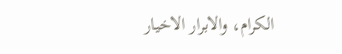الكرام، والابرار الاخيار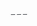___